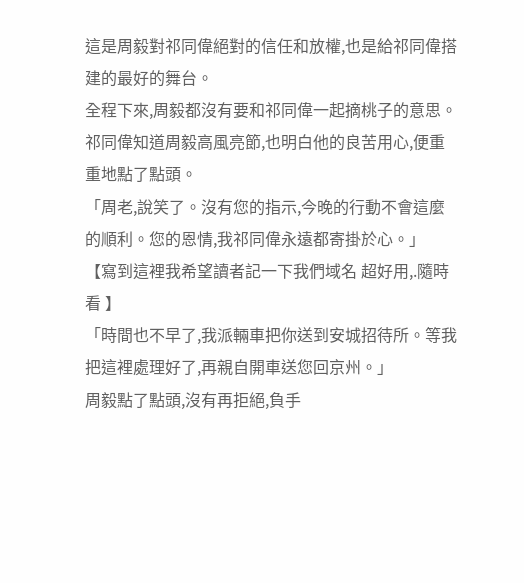這是周毅對祁同偉絕對的信任和放權,也是給祁同偉搭建的最好的舞台。
全程下來,周毅都沒有要和祁同偉一起摘桃子的意思。
祁同偉知道周毅高風亮節,也明白他的良苦用心,便重重地點了點頭。
「周老,說笑了。沒有您的指示,今晚的行動不會這麼的順利。您的恩情,我祁同偉永遠都寄掛於心。」 【寫到這裡我希望讀者記一下我們域名 超好用,.隨時看 】
「時間也不早了,我派輛車把你送到安城招待所。等我把這裡處理好了,再親自開車送您回京州。」
周毅點了點頭,沒有再拒絕,負手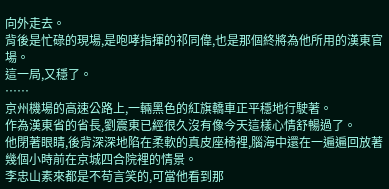向外走去。
背後是忙碌的現場,是咆哮指揮的祁同偉,也是那個終將為他所用的漢東官場。
這一局,又穩了。
……
京州機場的高速公路上,一輛黑色的紅旗轎車正平穩地行駛著。
作為漢東省的省長,劉震東已經很久沒有像今天這樣心情舒暢過了。
他閉著眼睛,後背深深地陷在柔軟的真皮座椅裡,腦海中還在一遍遍回放著幾個小時前在京城四合院裡的情景。
李忠山素來都是不苟言笑的,可當他看到那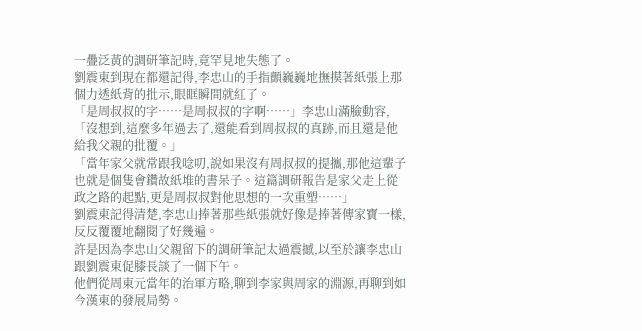一疊泛黃的調研筆記時,竟罕見地失態了。
劉震東到現在都還記得,李忠山的手指顫巍巍地撫摸著紙張上那個力透紙背的批示,眼眶瞬間就紅了。
「是周叔叔的字……是周叔叔的字啊……」李忠山滿臉動容,「沒想到,這麼多年過去了,還能看到周叔叔的真跡,而且還是他給我父親的批覆。」
「當年家父就常跟我唸叨,說如果沒有周叔叔的提攜,那他這輩子也就是個隻會鑽故紙堆的書呆子。這篇調研報告是家父走上從政之路的起點,更是周叔叔對他思想的一次重塑……」
劉震東記得清楚,李忠山捧著那些紙張就好像是捧著傳家寶一樣,反反覆覆地翻閱了好幾遍。
許是因為李忠山父親留下的調研筆記太過震撼,以至於讓李忠山跟劉震東促膝長談了一個下午。
他們從周東元當年的治軍方略,聊到李家與周家的淵源,再聊到如今漢東的發展局勢。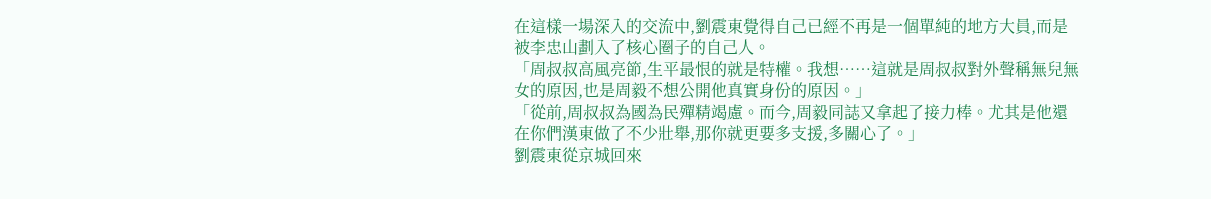在這樣一場深入的交流中,劉震東覺得自己已經不再是一個單純的地方大員,而是被李忠山劃入了核心圈子的自己人。
「周叔叔高風亮節,生平最恨的就是特權。我想……這就是周叔叔對外聲稱無兒無女的原因,也是周毅不想公開他真實身份的原因。」
「從前,周叔叔為國為民殫精竭慮。而今,周毅同誌又拿起了接力棒。尤其是他還在你們漢東做了不少壯舉,那你就更要多支援,多關心了。」
劉震東從京城回來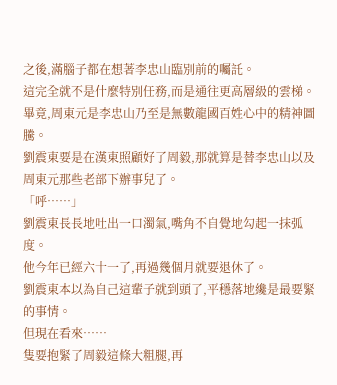之後,滿腦子都在想著李忠山臨別前的囑託。
這完全就不是什麼特別任務,而是通往更高層級的雲梯。
畢竟,周東元是李忠山乃至是無數龍國百姓心中的精神圖騰。
劉震東要是在漢東照顧好了周毅,那就算是替李忠山以及周東元那些老部下辦事兒了。
「呼……」
劉震東長長地吐出一口濁氣,嘴角不自覺地勾起一抹弧度。
他今年已經六十一了,再過幾個月就要退休了。
劉震東本以為自己這輩子就到頭了,平穩落地纔是最要緊的事情。
但現在看來……
隻要抱緊了周毅這條大粗腿,再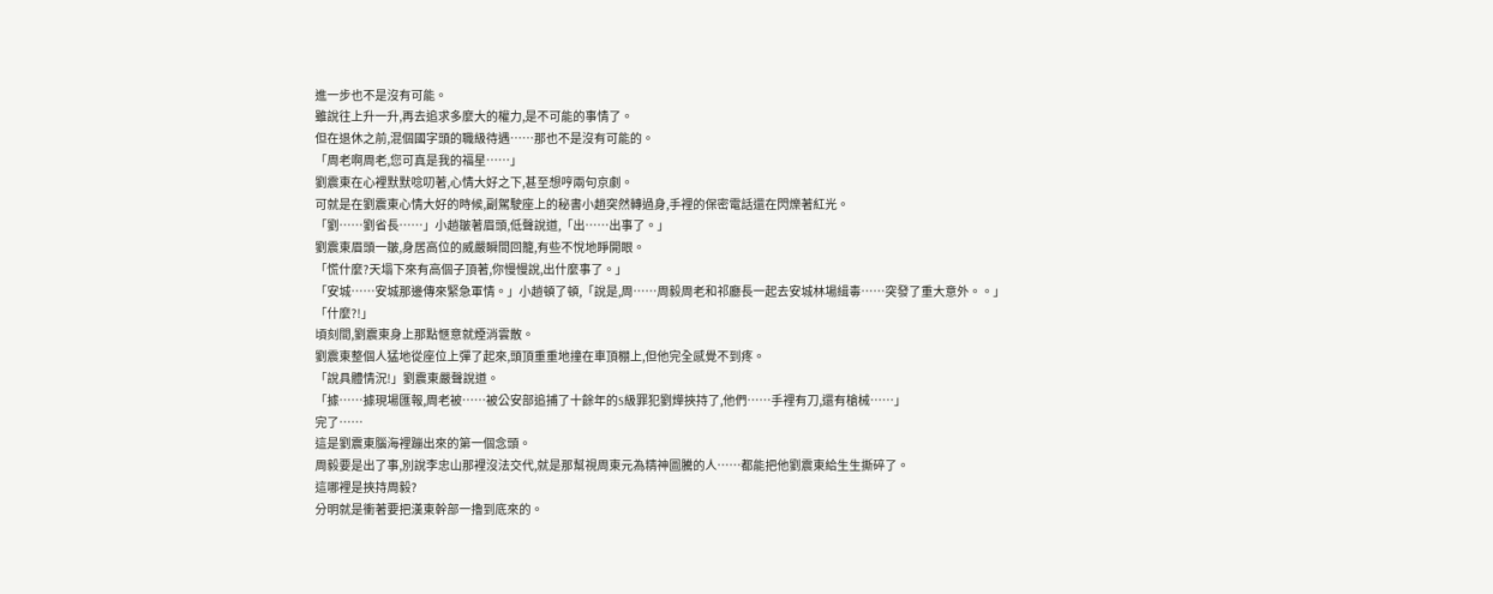進一步也不是沒有可能。
雖說往上升一升,再去追求多麼大的權力,是不可能的事情了。
但在退休之前,混個國字頭的職級待遇……那也不是沒有可能的。
「周老啊周老,您可真是我的福星……」
劉震東在心裡默默唸叨著,心情大好之下,甚至想哼兩句京劇。
可就是在劉震東心情大好的時候,副駕駛座上的秘書小趙突然轉過身,手裡的保密電話還在閃爍著紅光。
「劉……劉省長……」小趙皺著眉頭,低聲說道,「出……出事了。」
劉震東眉頭一皺,身居高位的威嚴瞬間回籠,有些不悅地睜開眼。
「慌什麼?天塌下來有高個子頂著,你慢慢說,出什麼事了。」
「安城……安城那邊傳來緊急軍情。」小趙頓了頓,「說是,周……周毅周老和祁廳長一起去安城林場緝毒……突發了重大意外。。」
「什麼?!」
頃刻間,劉震東身上那點愜意就煙消雲散。
劉震東整個人猛地從座位上彈了起來,頭頂重重地撞在車頂棚上,但他完全感覺不到疼。
「說具體情況!」劉震東嚴聲說道。
「據……據現場匯報,周老被……被公安部追捕了十餘年的S級罪犯劉燁挾持了,他們……手裡有刀,還有槍械……」
完了……
這是劉震東腦海裡蹦出來的第一個念頭。
周毅要是出了事,別說李忠山那裡沒法交代,就是那幫視周東元為精神圖騰的人……都能把他劉震東給生生撕碎了。
這哪裡是挾持周毅?
分明就是衝著要把漢東幹部一擼到底來的。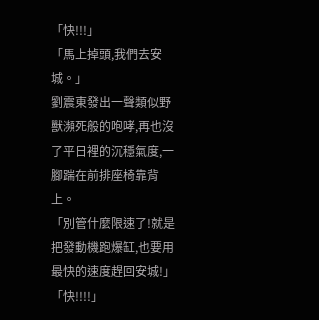「快!!!」
「馬上掉頭,我們去安城。」
劉震東發出一聲類似野獸瀕死般的咆哮,再也沒了平日裡的沉穩氣度,一腳踹在前排座椅靠背上。
「別管什麼限速了!就是把發動機跑爆缸,也要用最快的速度趕回安城!」
「快!!!!」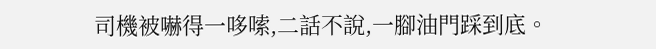司機被嚇得一哆嗦,二話不說,一腳油門踩到底。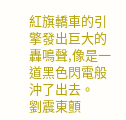紅旗轎車的引擎發出巨大的轟鳴聲,像是一道黑色閃電般沖了出去。
劉震東顫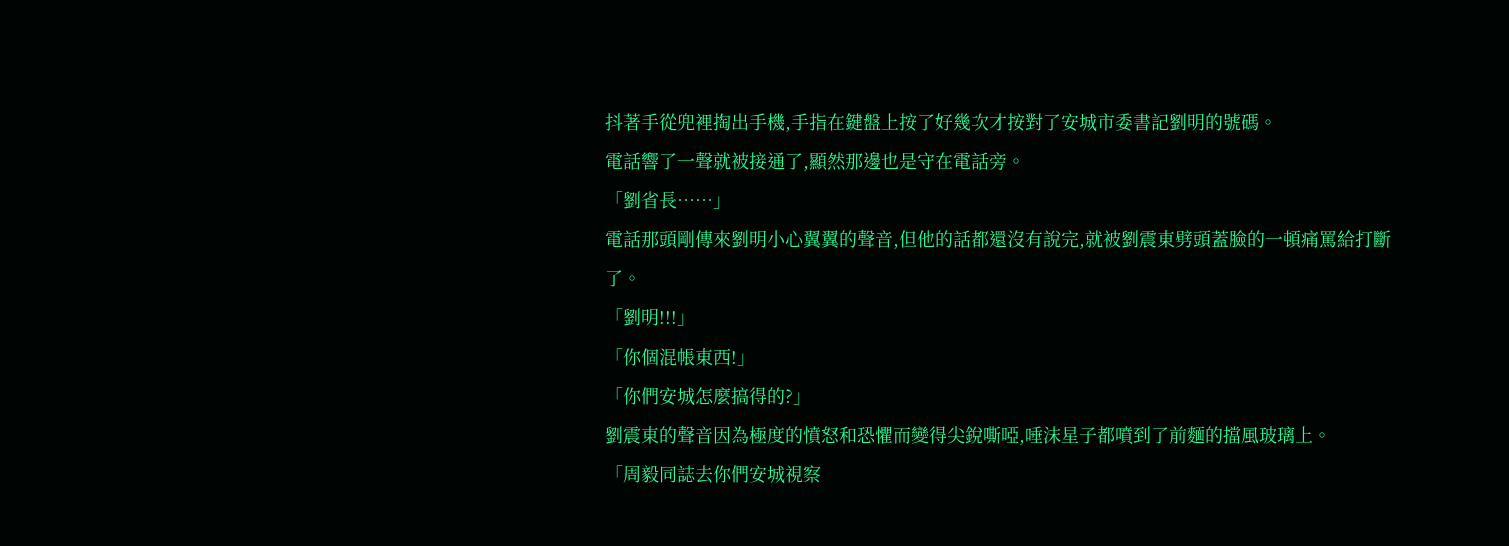抖著手從兜裡掏出手機,手指在鍵盤上按了好幾次才按對了安城市委書記劉明的號碼。
電話響了一聲就被接通了,顯然那邊也是守在電話旁。
「劉省長……」
電話那頭剛傳來劉明小心翼翼的聲音,但他的話都還沒有說完,就被劉震東劈頭蓋臉的一頓痛罵給打斷了。
「劉明!!!」
「你個混帳東西!」
「你們安城怎麼搞得的?」
劉震東的聲音因為極度的憤怒和恐懼而變得尖銳嘶啞,唾沫星子都噴到了前麵的擋風玻璃上。
「周毅同誌去你們安城視察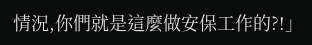情況,你們就是這麼做安保工作的?!」